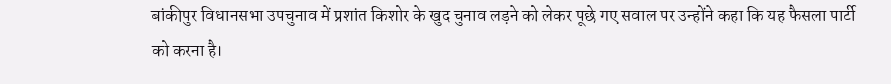बांकीपुर विधानसभा उपचुनाव में प्रशांत किशोर के खुद चुनाव लड़ने को लेकर पूछे गए सवाल पर उन्होंने कहा कि यह फैसला पार्टी को करना है।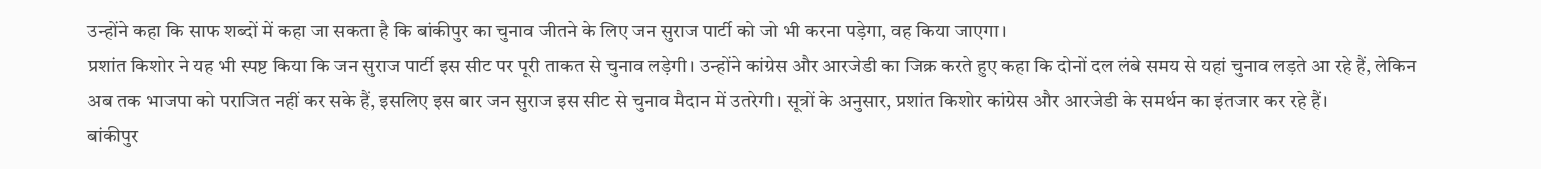उन्होंने कहा कि साफ शब्दों में कहा जा सकता है कि बांकीपुर का चुनाव जीतने के लिए जन सुराज पार्टी को जो भी करना पड़ेगा, वह किया जाएगा।
प्रशांत किशोर ने यह भी स्पष्ट किया कि जन सुराज पार्टी इस सीट पर पूरी ताकत से चुनाव लड़ेगी। उन्होंने कांग्रेस और आरजेडी का जिक्र करते हुए कहा कि दोनों दल लंबे समय से यहां चुनाव लड़ते आ रहे हैं, लेकिन अब तक भाजपा को पराजित नहीं कर सके हैं, इसलिए इस बार जन सुराज इस सीट से चुनाव मैदान में उतरेगी। सूत्रों के अनुसार, प्रशांत किशोर कांग्रेस और आरजेडी के समर्थन का इंतजार कर रहे हैं।
बांकीपुर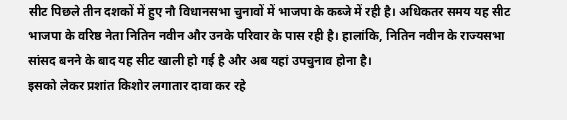सीट पिछले तीन दशकों में हुए नौ विधानसभा चुनावों में भाजपा के कब्जे में रही है। अधिकतर समय यह सीट भाजपा के वरिष्ठ नेता नितिन नवीन और उनके परिवार के पास रही है। हालांकि, नितिन नवीन के राज्यसभा सांसद बनने के बाद यह सीट खाली हो गई है और अब यहां उपचुनाव होना है।
इसको लेकर प्रशांत किशोर लगातार दावा कर रहे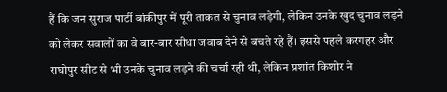हैं कि जन सुराज पार्टी बांकीपुर में पूरी ताकत से चुनाव लड़ेगी, लेकिन उनके खुद चुनाव लड़ने को लेकर सवालों का वे बार-बार सीधा जवाब देने से बचते रहे हैं। इससे पहले करगहर और राघोपुर सीट से भी उनके चुनाव लड़ने की चर्चा रही थी, लेकिन प्रशांत किशोर ने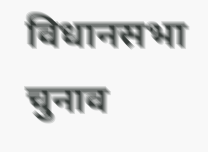विधानसभा चुनाव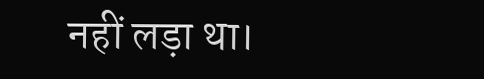नहीं लड़ा था।